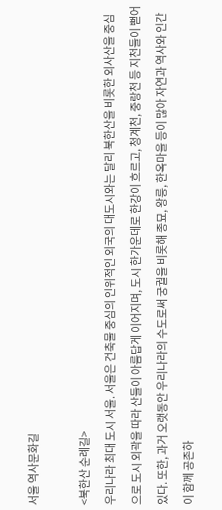서울 역사문화길

<북한산 순례길>
우리나라 최대 도시 서울. 서울은 건축물 중심의 인위적인 외국의 대도시와는 달리 북한산을 비롯한 외사산을 중심으로 도시 외곽을 따라 산들이 아름답게 이어지며, 도시 한가운데로 한강이 흐르고, 청계천, 중랑천 등 지천들이 뻗어있다. 또한, 과거 오랫동안 우리나라의 수도로써 궁궐을 비롯해 종묘, 왕릉, 한옥마을 등이 많아 자연과 역사와 인간이 함께 공존하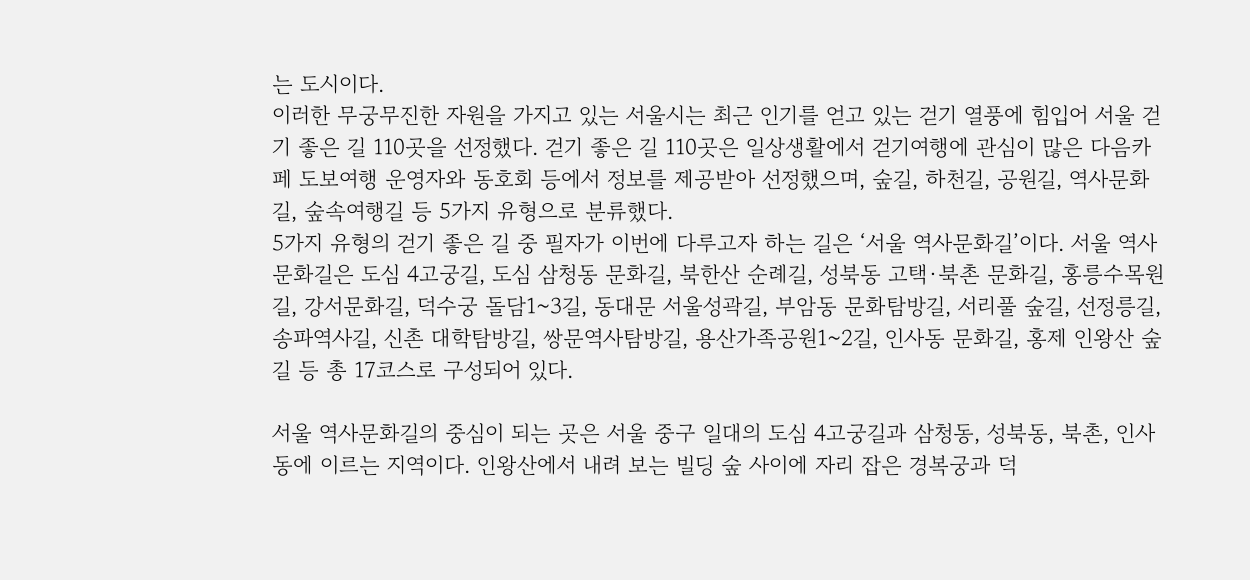는 도시이다.
이러한 무궁무진한 자원을 가지고 있는 서울시는 최근 인기를 얻고 있는 걷기 열풍에 힘입어 서울 걷기 좋은 길 110곳을 선정했다. 걷기 좋은 길 110곳은 일상생활에서 걷기여행에 관심이 많은 다음카페 도보여행 운영자와 동호회 등에서 정보를 제공받아 선정했으며, 숲길, 하천길, 공원길, 역사문화길, 숲속여행길 등 5가지 유형으로 분류했다.
5가지 유형의 걷기 좋은 길 중 필자가 이번에 다루고자 하는 길은 ‘서울 역사문화길’이다. 서울 역사문화길은 도심 4고궁길, 도심 삼청동 문화길, 북한산 순례길, 성북동 고택·북촌 문화길, 홍릉수목원길, 강서문화길, 덕수궁 돌담1~3길, 동대문 서울성곽길, 부암동 문화탐방길, 서리풀 숲길, 선정릉길, 송파역사길, 신촌 대학탐방길, 쌍문역사탐방길, 용산가족공원1~2길, 인사동 문화길, 홍제 인왕산 숲길 등 총 17코스로 구성되어 있다.

서울 역사문화길의 중심이 되는 곳은 서울 중구 일대의 도심 4고궁길과 삼청동, 성북동, 북촌, 인사동에 이르는 지역이다. 인왕산에서 내려 보는 빌딩 숲 사이에 자리 잡은 경복궁과 덕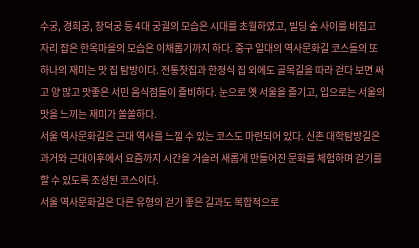수궁, 경희궁, 창덕궁 등 4대 궁궐의 모습은 시대를 초월하였고, 빌딩 숲 사이를 비집고 자리 잡은 한옥마을의 모습은 이채롭기까지 하다. 중구 일대의 역사문화길 코스들의 또 하나의 재미는 맛 집 탐방이다. 전통찻집과 한정식 집 외에도 골목길을 따라 걷다 보면 싸고 양 많고 맛좋은 서민 음식점들이 즐비하다. 눈으로 옛 서울을 즐기고, 입으로는 서울의 맛을 느끼는 재미가 쏠쏠하다.
서울 역사문화길은 근대 역사를 느낄 수 있는 코스도 마련되어 있다. 신촌 대학탐방길은 과거와 근대이후에서 요즘까지 시간을 거슬러 새롭게 만들어진 문화를 체험하며 걷기를 할 수 있도록 조성된 코스이다.
서울 역사문화길은 다른 유형의 걷기 좋은 길과도 복합적으로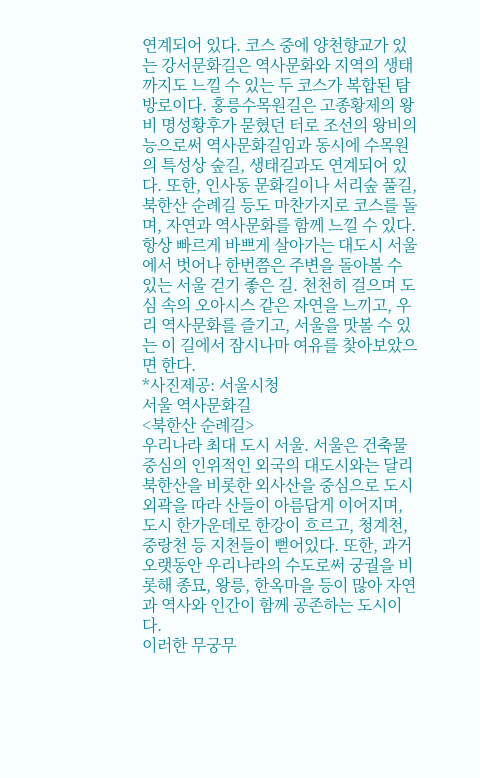연계되어 있다. 코스 중에 양천향교가 있는 강서문화길은 역사문화와 지역의 생태까지도 느낄 수 있는 두 코스가 복합된 탐방로이다. 홍릉수목원길은 고종황제의 왕비 명성황후가 묻혔던 터로 조선의 왕비의 능으로써 역사문화길임과 동시에 수목원의 특성상 숲길, 생태길과도 연계되어 있다. 또한, 인사동 문화길이나 서리숲 풀길, 북한산 순례길 등도 마찬가지로 코스를 돌며, 자연과 역사문화를 함께 느낄 수 있다.
항상 빠르게 바쁘게 살아가는 대도시 서울에서 벗어나 한번쯤은 주변을 돌아볼 수 있는 서울 걷기 좋은 길. 천천히 걸으며 도심 속의 오아시스 같은 자연을 느끼고, 우리 역사문화를 즐기고, 서울을 맛볼 수 있는 이 길에서 잠시나마 여유를 찾아보았으면 한다.
*사진제공: 서울시청
서울 역사문화길
<북한산 순례길>
우리나라 최대 도시 서울. 서울은 건축물 중심의 인위적인 외국의 대도시와는 달리 북한산을 비롯한 외사산을 중심으로 도시 외곽을 따라 산들이 아름답게 이어지며, 도시 한가운데로 한강이 흐르고, 청계천, 중랑천 등 지천들이 뻗어있다. 또한, 과거 오랫동안 우리나라의 수도로써 궁궐을 비롯해 종묘, 왕릉, 한옥마을 등이 많아 자연과 역사와 인간이 함께 공존하는 도시이다.
이러한 무궁무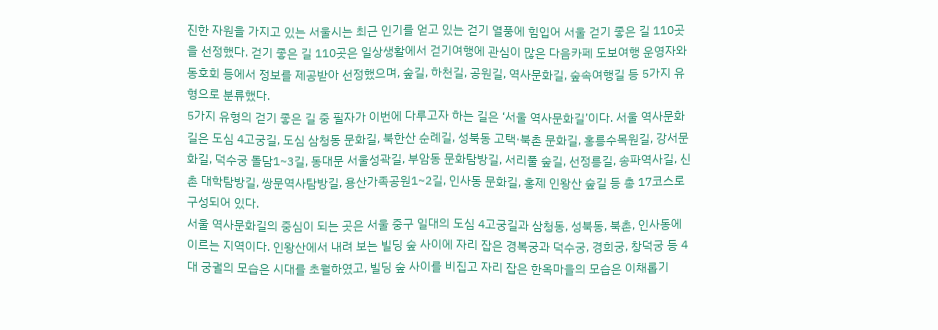진한 자원을 가지고 있는 서울시는 최근 인기를 얻고 있는 걷기 열풍에 힘입어 서울 걷기 좋은 길 110곳을 선정했다. 걷기 좋은 길 110곳은 일상생활에서 걷기여행에 관심이 많은 다음카페 도보여행 운영자와 동호회 등에서 정보를 제공받아 선정했으며, 숲길, 하천길, 공원길, 역사문화길, 숲속여행길 등 5가지 유형으로 분류했다.
5가지 유형의 걷기 좋은 길 중 필자가 이번에 다루고자 하는 길은 ‘서울 역사문화길’이다. 서울 역사문화길은 도심 4고궁길, 도심 삼청동 문화길, 북한산 순례길, 성북동 고택·북촌 문화길, 홍릉수목원길, 강서문화길, 덕수궁 돌담1~3길, 동대문 서울성곽길, 부암동 문화탐방길, 서리풀 숲길, 선정릉길, 송파역사길, 신촌 대학탐방길, 쌍문역사탐방길, 용산가족공원1~2길, 인사동 문화길, 홍제 인왕산 숲길 등 총 17코스로 구성되어 있다.
서울 역사문화길의 중심이 되는 곳은 서울 중구 일대의 도심 4고궁길과 삼청동, 성북동, 북촌, 인사동에 이르는 지역이다. 인왕산에서 내려 보는 빌딩 숲 사이에 자리 잡은 경복궁과 덕수궁, 경희궁, 창덕궁 등 4대 궁궐의 모습은 시대를 초월하였고, 빌딩 숲 사이를 비집고 자리 잡은 한옥마을의 모습은 이채롭기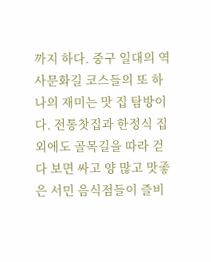까지 하다. 중구 일대의 역사문화길 코스들의 또 하나의 재미는 맛 집 탐방이다. 전통찻집과 한정식 집 외에도 골목길을 따라 걷다 보면 싸고 양 많고 맛좋은 서민 음식점들이 즐비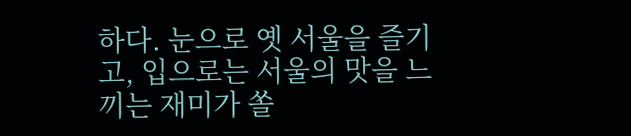하다. 눈으로 옛 서울을 즐기고, 입으로는 서울의 맛을 느끼는 재미가 쏠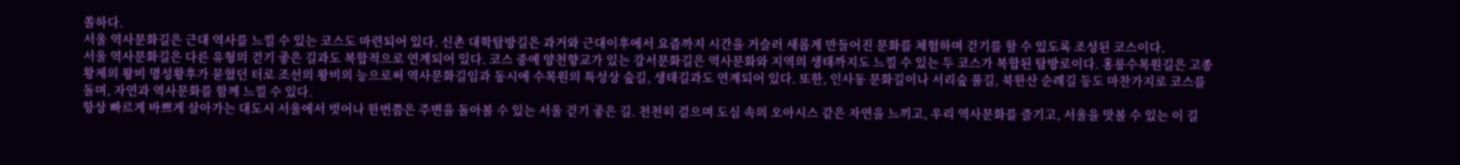쏠하다.
서울 역사문화길은 근대 역사를 느낄 수 있는 코스도 마련되어 있다. 신촌 대학탐방길은 과거와 근대이후에서 요즘까지 시간을 거슬러 새롭게 만들어진 문화를 체험하며 걷기를 할 수 있도록 조성된 코스이다.
서울 역사문화길은 다른 유형의 걷기 좋은 길과도 복합적으로 연계되어 있다. 코스 중에 양천향교가 있는 강서문화길은 역사문화와 지역의 생태까지도 느낄 수 있는 두 코스가 복합된 탐방로이다. 홍릉수목원길은 고종황제의 왕비 명성황후가 묻혔던 터로 조선의 왕비의 능으로써 역사문화길임과 동시에 수목원의 특성상 숲길, 생태길과도 연계되어 있다. 또한, 인사동 문화길이나 서리숲 풀길, 북한산 순례길 등도 마찬가지로 코스를 돌며, 자연과 역사문화를 함께 느낄 수 있다.
항상 빠르게 바쁘게 살아가는 대도시 서울에서 벗어나 한번쯤은 주변을 돌아볼 수 있는 서울 걷기 좋은 길. 천천히 걸으며 도심 속의 오아시스 같은 자연을 느끼고, 우리 역사문화를 즐기고, 서울을 맛볼 수 있는 이 길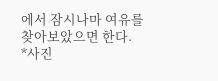에서 잠시나마 여유를 찾아보았으면 한다.
*사진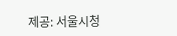제공: 서울시청